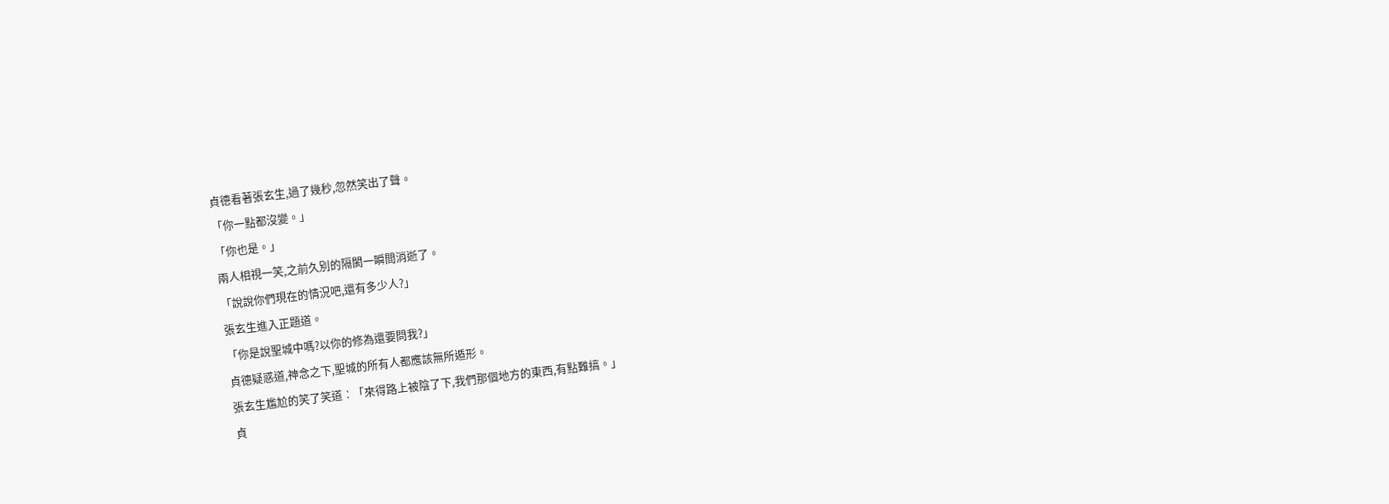貞德看著張玄生,過了幾秒,忽然笑出了聲。
「你一點都沒變。」
「你也是。」
兩人相視一笑,之前久別的隔閡一瞬間消逝了。
「說說你們現在的情況吧,還有多少人?」
張玄生進入正題道。
「你是說聖城中嗎?以你的修為還要問我?」
貞德疑惑道,神念之下,聖城的所有人都應該無所遁形。
張玄生尷尬的笑了笑道︰「來得路上被陰了下,我們那個地方的東西,有點難搞。」
貞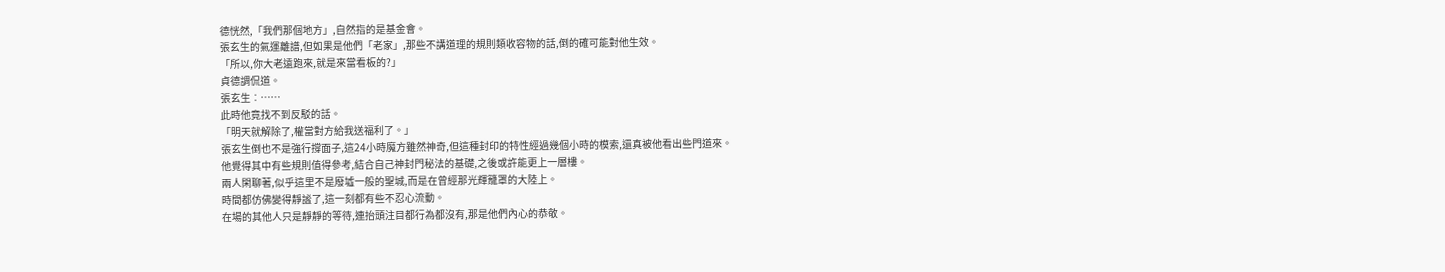德恍然,「我們那個地方」,自然指的是基金會。
張玄生的氣運離譜,但如果是他們「老家」,那些不講道理的規則類收容物的話,倒的確可能對他生效。
「所以,你大老遠跑來,就是來當看板的?」
貞德調侃道。
張玄生︰……
此時他竟找不到反駁的話。
「明天就解除了,權當對方給我送福利了。」
張玄生倒也不是強行撐面子,這24小時魔方雖然神奇,但這種封印的特性經過幾個小時的模索,還真被他看出些門道來。
他覺得其中有些規則值得參考,結合自己神封門秘法的基礎,之後或許能更上一層樓。
兩人閑聊著,似乎這里不是廢墟一般的聖城,而是在曾經那光輝籠罩的大陸上。
時間都仿佛變得靜謐了,這一刻都有些不忍心流動。
在場的其他人只是靜靜的等待,連抬頭注目都行為都沒有,那是他們內心的恭敬。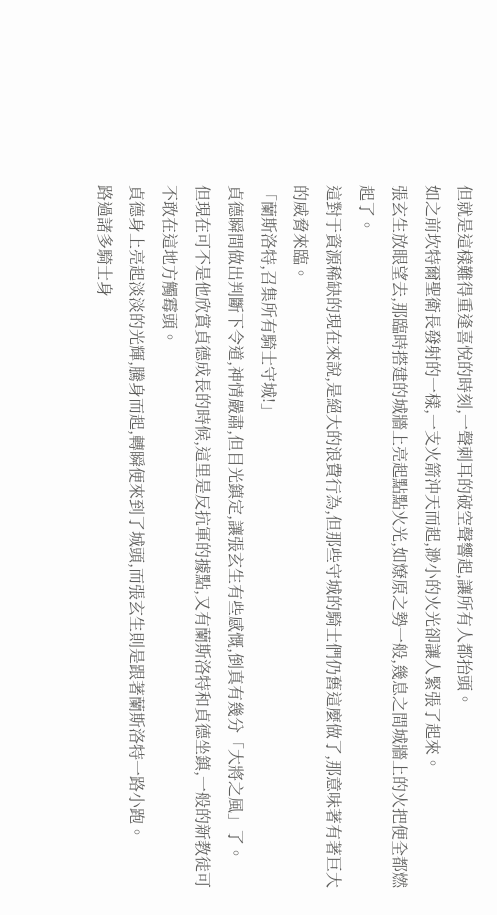但就是這樣難得重逢喜悅的時刻,一聲刺耳的破空聲響起,讓所有人都抬頭。
如之前坎特爾聖衛長發射的一樣,一支火箭沖天而起,渺小的火光卻讓人緊張了起來。
張玄生放眼望去,那臨時搭建的城牆上亮起點點火光,如燎原之勢一般,幾息之間城牆上的火把便全都燃起了。
這對于資源稀缺的現在來說,是絕大的浪費行為,但那些守城的騎士們仍舊這麼做了,那意味著有著巨大的威脅來臨。
「蘭斯洛特,召集所有騎士守城!」
貞德瞬間做出判斷下令道,神情嚴肅,但目光鎮定,讓張玄生有些感慨,倒真有幾分「大將之風」了。
但現在可不是他欣賞貞德成長的時候,這里是反抗軍的據點,又有蘭斯洛特和貞德坐鎮,一般的新教徒可不敢在這地方觸霉頭。
貞德身上亮起淡淡的光輝,騰身而起,轉瞬便來到了城頭,而張玄生則是跟著蘭斯洛特一路小跑。
路過諸多騎士身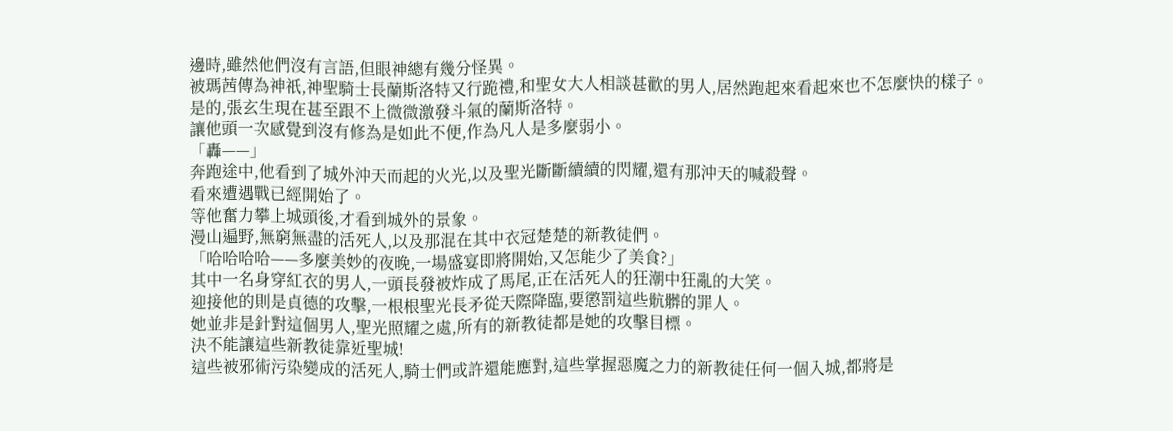邊時,雖然他們沒有言語,但眼神總有幾分怪異。
被瑪茜傳為神祇,神聖騎士長蘭斯洛特又行跪禮,和聖女大人相談甚歡的男人,居然跑起來看起來也不怎麼快的樣子。
是的,張玄生現在甚至跟不上微微激發斗氣的蘭斯洛特。
讓他頭一次感覺到沒有修為是如此不便,作為凡人是多麼弱小。
「轟——」
奔跑途中,他看到了城外沖天而起的火光,以及聖光斷斷續續的閃耀,還有那沖天的喊殺聲。
看來遭遇戰已經開始了。
等他奮力攀上城頭後,才看到城外的景象。
漫山遍野,無窮無盡的活死人,以及那混在其中衣冠楚楚的新教徒們。
「哈哈哈哈——多麼美妙的夜晚,一場盛宴即將開始,又怎能少了美食?」
其中一名身穿紅衣的男人,一頭長發被炸成了馬尾,正在活死人的狂潮中狂亂的大笑。
迎接他的則是貞德的攻擊,一根根聖光長矛從天際降臨,要懲罰這些骯髒的罪人。
她並非是針對這個男人,聖光照耀之處,所有的新教徒都是她的攻擊目標。
決不能讓這些新教徒靠近聖城!
這些被邪術污染變成的活死人,騎士們或許還能應對,這些掌握惡魔之力的新教徒任何一個入城,都將是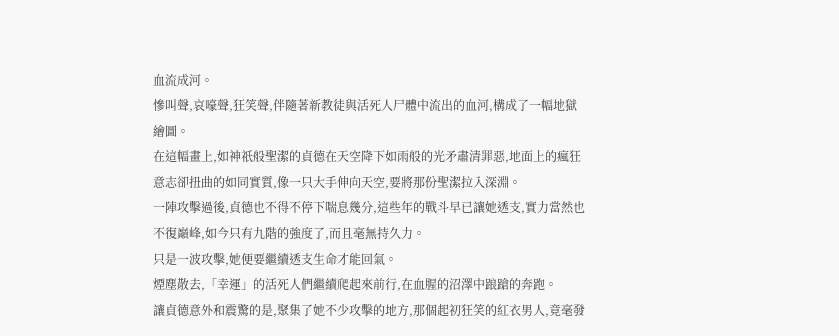血流成河。
慘叫聲,哀嚎聲,狂笑聲,伴隨著新教徒與活死人尸體中流出的血河,構成了一幅地獄繪圖。
在這幅畫上,如神祇般聖潔的貞德在天空降下如雨般的光矛肅清罪惡,地面上的瘋狂意志卻扭曲的如同實質,像一只大手伸向天空,要將那份聖潔拉入深淵。
一陣攻擊過後,貞德也不得不停下喘息幾分,這些年的戰斗早已讓她透支,實力當然也不復巔峰,如今只有九階的強度了,而且毫無持久力。
只是一波攻擊,她便要繼續透支生命才能回氣。
煙塵散去,「幸運」的活死人們繼續爬起來前行,在血腥的沼澤中踉蹌的奔跑。
讓貞德意外和震驚的是,聚集了她不少攻擊的地方,那個起初狂笑的紅衣男人,竟毫發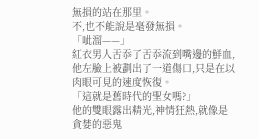無損的站在那里。
不,也不能說是毫發無損。
「呲溜——」
紅衣男人舌忝了舌忝流到嘴邊的鮮血,他左臉上被劃出了一道傷口,只是在以肉眼可見的速度恢復。
「這就是舊時代的聖女嗎?」
他的雙眼露出精光,神情狂熱,就像是貪婪的惡鬼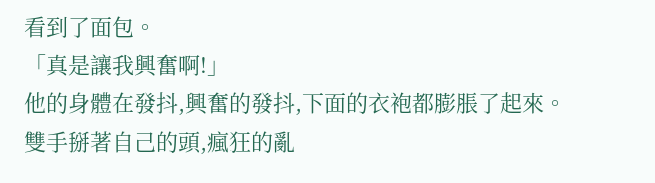看到了面包。
「真是讓我興奮啊!」
他的身體在發抖,興奮的發抖,下面的衣袍都膨脹了起來。
雙手掰著自己的頭,瘋狂的亂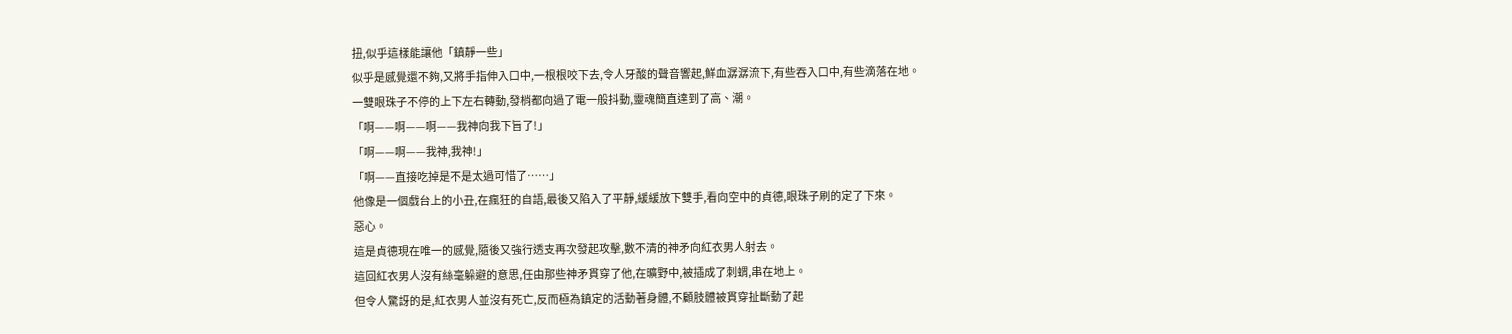扭,似乎這樣能讓他「鎮靜一些」
似乎是感覺還不夠,又將手指伸入口中,一根根咬下去,令人牙酸的聲音響起,鮮血潺潺流下,有些吞入口中,有些滴落在地。
一雙眼珠子不停的上下左右轉動,發梢都向過了電一般抖動,靈魂簡直達到了高、潮。
「啊——啊——啊——我神向我下旨了!」
「啊——啊——我神,我神!」
「啊——直接吃掉是不是太過可惜了……」
他像是一個戲台上的小丑,在瘋狂的自語,最後又陷入了平靜,緩緩放下雙手,看向空中的貞德,眼珠子刷的定了下來。
惡心。
這是貞德現在唯一的感覺,隨後又強行透支再次發起攻擊,數不清的神矛向紅衣男人射去。
這回紅衣男人沒有絲毫躲避的意思,任由那些神矛貫穿了他,在曠野中,被插成了刺蝟,串在地上。
但令人驚訝的是,紅衣男人並沒有死亡,反而極為鎮定的活動著身體,不顧肢體被貫穿扯斷動了起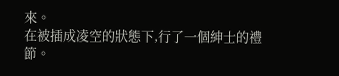來。
在被插成凌空的狀態下,行了一個紳士的禮節。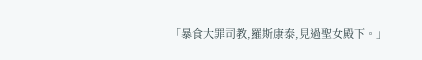「暴食大罪司教,羅斯康泰,見過聖女殿下。」